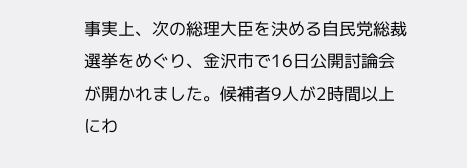事実上、次の総理大臣を決める自民党総裁選挙をめぐり、金沢市で16日公開討論会が開かれました。候補者9人が2時間以上にわ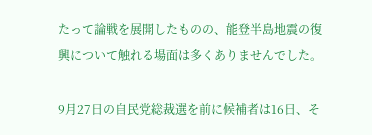たって論戦を展開したものの、能登半島地震の復興について触れる場面は多くありませんでした。

9月27日の自民党総裁選を前に候補者は16日、そ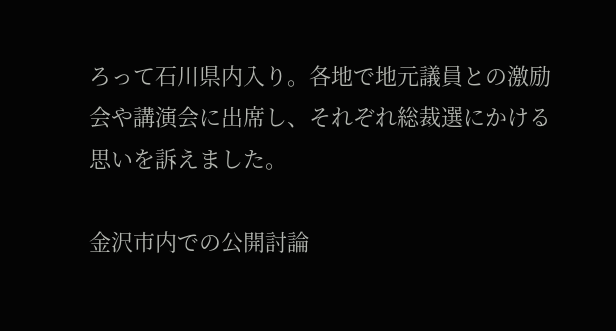ろって石川県内入り。各地で地元議員との激励会や講演会に出席し、それぞれ総裁選にかける思いを訴えました。

金沢市内での公開討論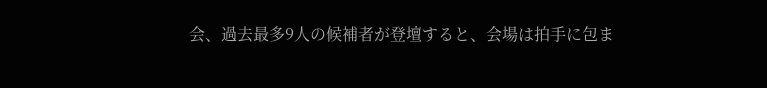会、過去最多9人の候補者が登壇すると、会場は拍手に包ま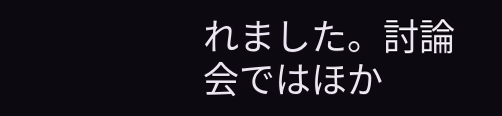れました。討論会ではほか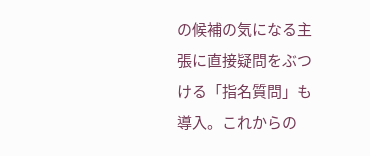の候補の気になる主張に直接疑問をぶつける「指名質問」も導入。これからの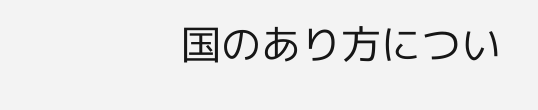国のあり方につい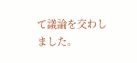て議論を交わしました。